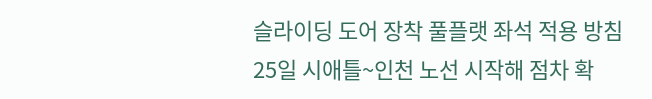슬라이딩 도어 장착 풀플랫 좌석 적용 방침
25일 시애틀~인천 노선 시작해 점차 확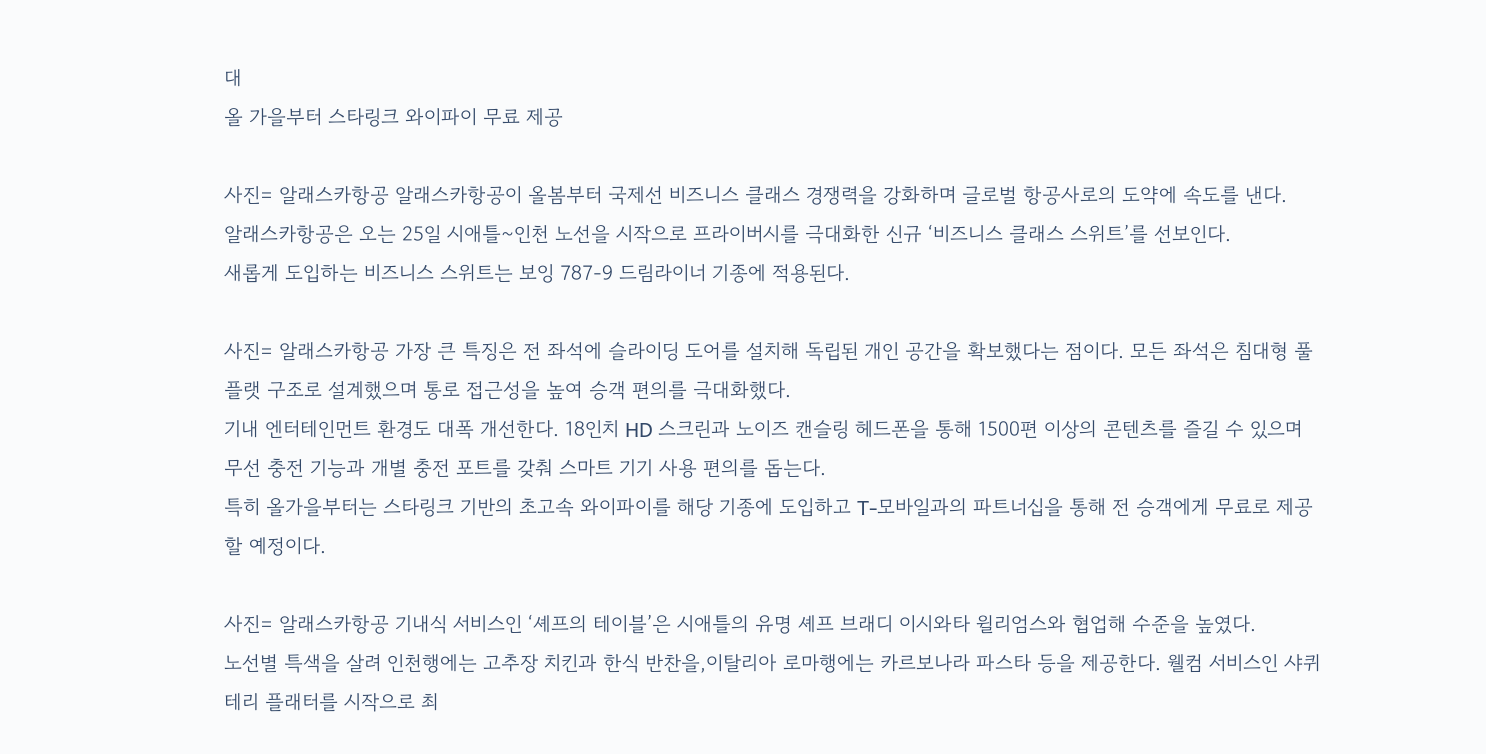대
올 가을부터 스타링크 와이파이 무료 제공

사진= 알래스카항공 알래스카항공이 올봄부터 국제선 비즈니스 클래스 경쟁력을 강화하며 글로벌 항공사로의 도약에 속도를 낸다.
알래스카항공은 오는 25일 시애틀~인천 노선을 시작으로 프라이버시를 극대화한 신규 ‘비즈니스 클래스 스위트’를 선보인다.
새롭게 도입하는 비즈니스 스위트는 보잉 787-9 드림라이너 기종에 적용된다.

사진= 알래스카항공 가장 큰 특징은 전 좌석에 슬라이딩 도어를 설치해 독립된 개인 공간을 확보했다는 점이다. 모든 좌석은 침대형 풀플랫 구조로 설계했으며 통로 접근성을 높여 승객 편의를 극대화했다.
기내 엔터테인먼트 환경도 대폭 개선한다. 18인치 HD 스크린과 노이즈 캔슬링 헤드폰을 통해 1500편 이상의 콘텐츠를 즐길 수 있으며 무선 충전 기능과 개별 충전 포트를 갖춰 스마트 기기 사용 편의를 돕는다.
특히 올가을부터는 스타링크 기반의 초고속 와이파이를 해당 기종에 도입하고 T-모바일과의 파트너십을 통해 전 승객에게 무료로 제공할 예정이다.

사진= 알래스카항공 기내식 서비스인 ‘셰프의 테이블’은 시애틀의 유명 셰프 브래디 이시와타 윌리엄스와 협업해 수준을 높였다.
노선별 특색을 살려 인천행에는 고추장 치킨과 한식 반찬을,이탈리아 로마행에는 카르보나라 파스타 등을 제공한다. 웰컴 서비스인 샤퀴테리 플래터를 시작으로 최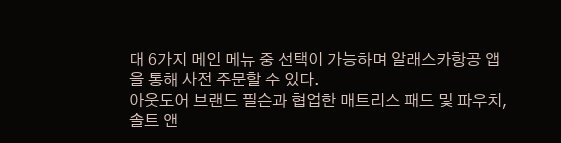대 6가지 메인 메뉴 중 선택이 가능하며 알래스카항공 앱을 통해 사전 주문할 수 있다.
아웃도어 브랜드 필슨과 협업한 매트리스 패드 및 파우치,솔트 앤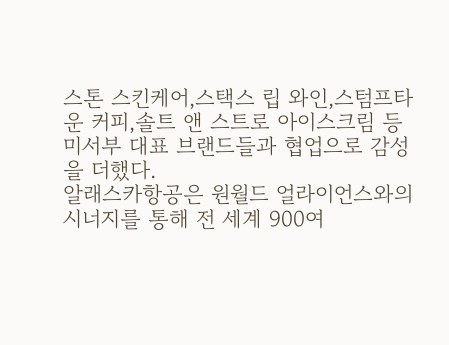스톤 스킨케어,스택스 립 와인,스텀프타운 커피,솔트 앤 스트로 아이스크림 등 미서부 대표 브랜드들과 협업으로 감성을 더했다.
알래스카항공은 원월드 얼라이언스와의 시너지를 통해 전 세계 900여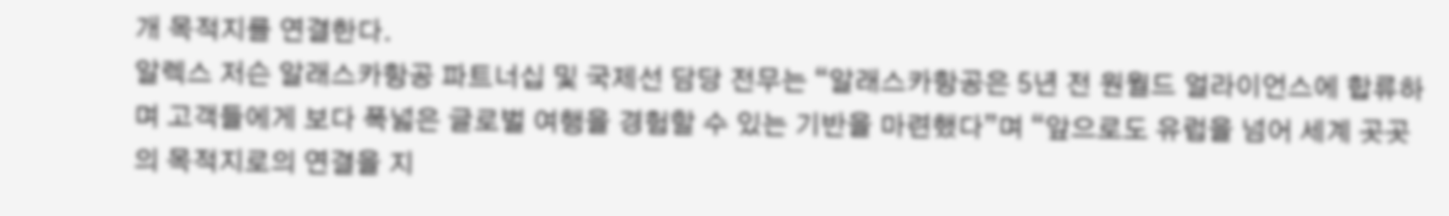개 목적지를 연결한다.
알렉스 저슨 알래스카항공 파트너십 및 국제선 담당 전무는 “알래스카항공은 5년 전 원월드 얼라이언스에 합류하며 고객들에게 보다 폭넓은 글로벌 여행을 경험할 수 있는 기반을 마련했다”며 “앞으로도 유럽을 넘어 세계 곳곳의 목적지로의 연결을 지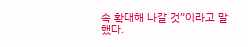속 확대해 나갈 것”이라고 말했다.